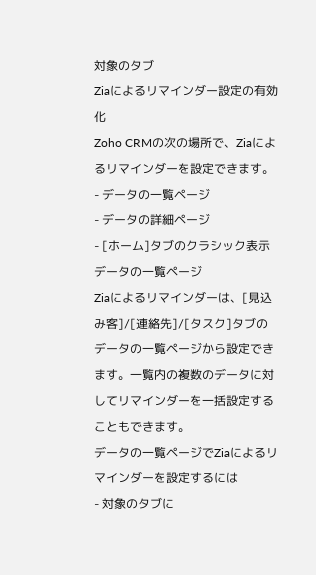対象のタブ
Ziaによるリマインダー設定の有効化
Zoho CRMの次の場所で、Ziaによるリマインダーを設定できます。
- データの一覧ページ
- データの詳細ページ
- [ホーム]タブのクラシック表示
データの一覧ページ
Ziaによるリマインダーは、[見込み客]/[連絡先]/[タスク]タブのデータの一覧ページから設定できます。一覧内の複数のデータに対してリマインダーを一括設定することもできます。
データの一覧ページでZiaによるリマインダーを設定するには
- 対象のタブに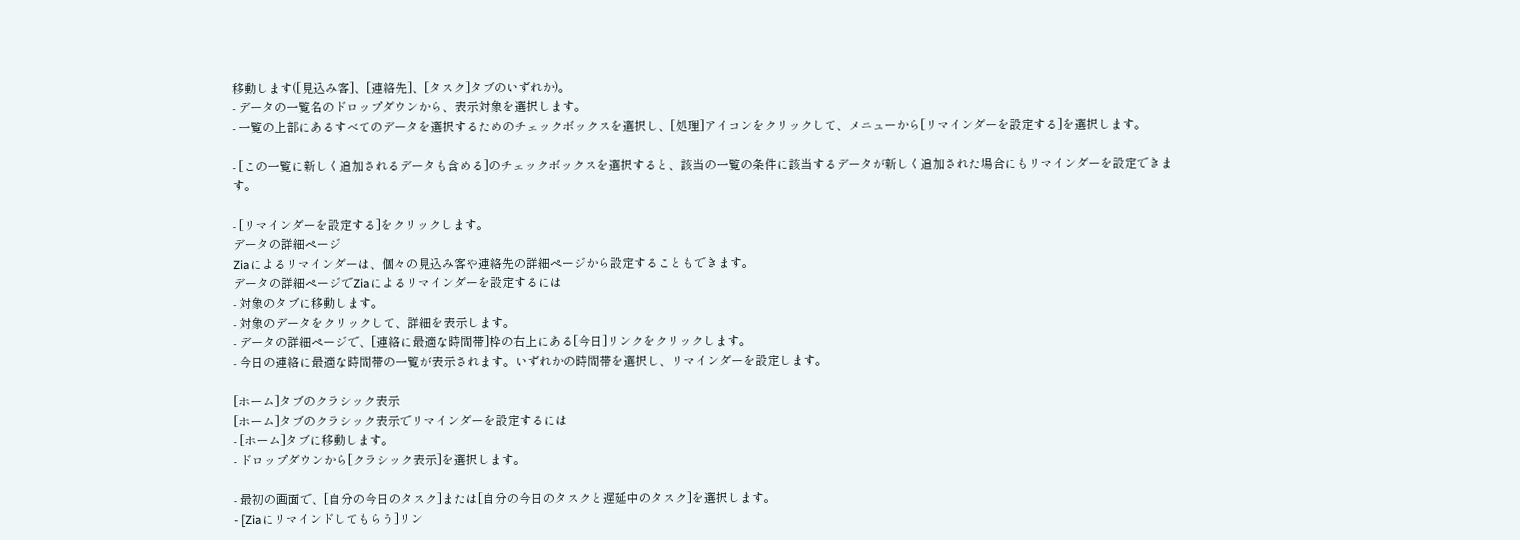移動します([見込み客]、[連絡先]、[タスク]タブのいずれか)。
- データの一覧名のドロップダウンから、表示対象を選択します。
- 一覧の上部にあるすべてのデータを選択するためのチェックボックスを選択し、[処理]アイコンをクリックして、メニューから[リマインダーを設定する]を選択します。

- [この一覧に新しく追加されるデータも含める]のチェックボックスを選択すると、該当の一覧の条件に該当するデータが新しく追加された場合にもリマインダーを設定できます。

- [リマインダーを設定する]をクリックします。
データの詳細ページ
Ziaによるリマインダーは、個々の見込み客や連絡先の詳細ページから設定することもできます。
データの詳細ページでZiaによるリマインダーを設定するには
- 対象のタブに移動します。
- 対象のデータをクリックして、詳細を表示します。
- データの詳細ページで、[連絡に最適な時間帯]枠の右上にある[今日]リンクをクリックします。
- 今日の連絡に最適な時間帯の一覧が表示されます。いずれかの時間帯を選択し、リマインダーを設定します。

[ホーム]タブのクラシック表示
[ホーム]タブのクラシック表示でリマインダーを設定するには
- [ホーム]タブに移動します。
- ドロップダウンから[クラシック表示]を選択します。

- 最初の画面で、[自分の今日のタスク]または[自分の今日のタスクと遅延中のタスク]を選択します。
- [Ziaにリマインドしてもらう]リン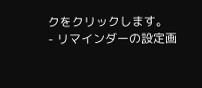クをクリックします。
- リマインダーの設定画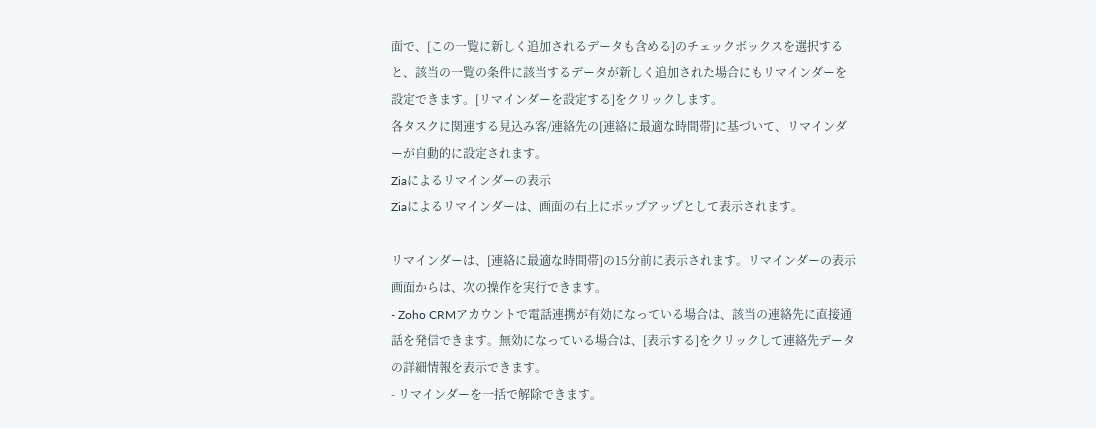面で、[この一覧に新しく追加されるデータも含める]のチェックボックスを選択すると、該当の一覧の条件に該当するデータが新しく追加された場合にもリマインダーを設定できます。[リマインダーを設定する]をクリックします。
各タスクに関連する見込み客/連絡先の[連絡に最適な時間帯]に基づいて、リマインダーが自動的に設定されます。
Ziaによるリマインダーの表示
Ziaによるリマインダーは、画面の右上にポップアップとして表示されます。

リマインダーは、[連絡に最適な時間帯]の15分前に表示されます。リマインダーの表示画面からは、次の操作を実行できます。
- Zoho CRMアカウントで電話連携が有効になっている場合は、該当の連絡先に直接通話を発信できます。無効になっている場合は、[表示する]をクリックして連絡先データの詳細情報を表示できます。
- リマインダーを一括で解除できます。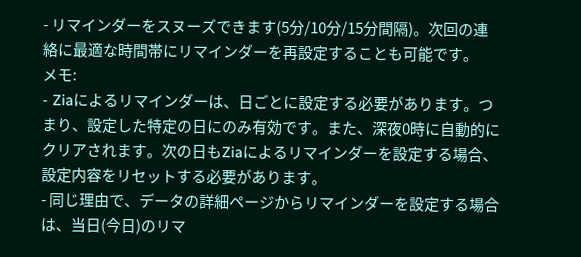- リマインダーをスヌーズできます(5分/10分/15分間隔)。次回の連絡に最適な時間帯にリマインダーを再設定することも可能です。
メモ:
- Ziaによるリマインダーは、日ごとに設定する必要があります。つまり、設定した特定の日にのみ有効です。また、深夜0時に自動的にクリアされます。次の日もZiaによるリマインダーを設定する場合、設定内容をリセットする必要があります。
- 同じ理由で、データの詳細ページからリマインダーを設定する場合は、当日(今日)のリマ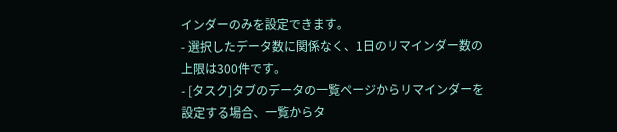インダーのみを設定できます。
- 選択したデータ数に関係なく、1日のリマインダー数の上限は300件です。
- [タスク]タブのデータの一覧ページからリマインダーを設定する場合、一覧からタ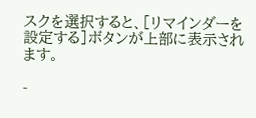スクを選択すると、[リマインダーを設定する]ボタンが上部に表示されます。

-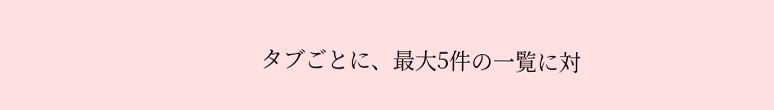タブごとに、最大5件の一覧に対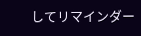してリマインダー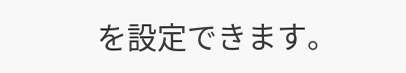を設定できます。